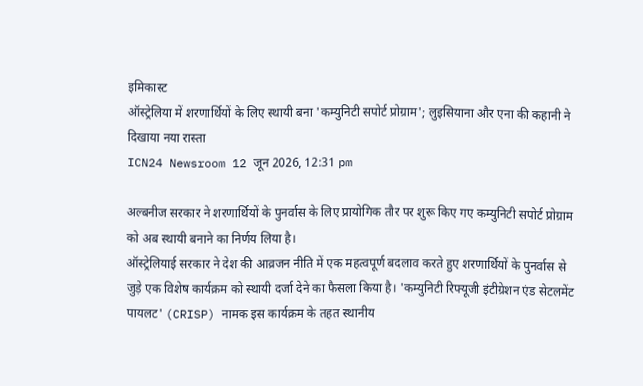इमिकास्ट
ऑस्ट्रेलिया में शरणार्थियों के लिए स्थायी बना 'कम्युनिटी सपोर्ट प्रोग्राम'; लुइसियाना और एना की कहानी ने दिखाया नया रास्ता
ICN24 Newsroom 12 जून 2026, 12:31 pm

अल्बनीज सरकार ने शरणार्थियों के पुनर्वास के लिए प्रायोगिक तौर पर शुरू किए गए कम्युनिटी सपोर्ट प्रोग्राम को अब स्थायी बनाने का निर्णय लिया है।
ऑस्ट्रेलियाई सरकार ने देश की आव्रजन नीति में एक महत्वपूर्ण बदलाव करते हुए शरणार्थियों के पुनर्वास से जुड़े एक विशेष कार्यक्रम को स्थायी दर्जा देने का फैसला किया है। 'कम्युनिटी रिफ्यूजी इंटीग्रेशन एंड सेटलमेंट पायलट' (CRISP) नामक इस कार्यक्रम के तहत स्थानीय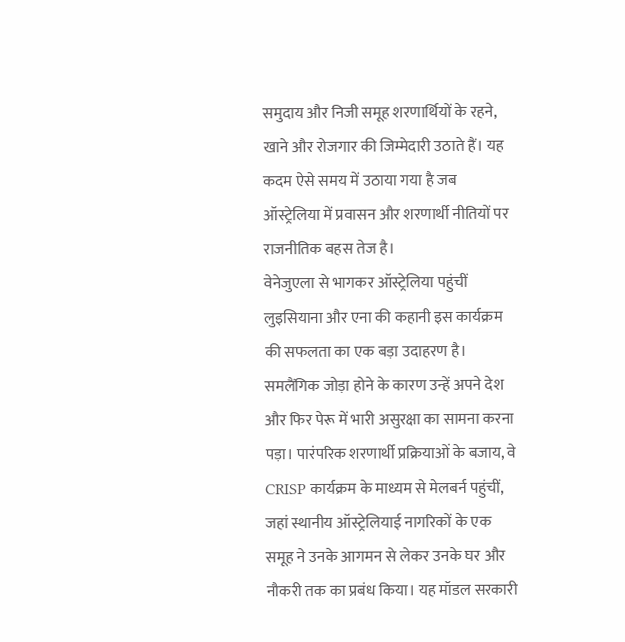समुदाय और निजी समूह शरणार्थियों के रहने, खाने और रोजगार की जिम्मेदारी उठाते हैं। यह कदम ऐसे समय में उठाया गया है जब ऑस्ट्रेलिया में प्रवासन और शरणार्थी नीतियों पर राजनीतिक बहस तेज है।
वेनेजुएला से भागकर ऑस्ट्रेलिया पहुंचीं लुइसियाना और एना की कहानी इस कार्यक्रम की सफलता का एक बड़ा उदाहरण है। समलैंगिक जोड़ा होने के कारण उन्हें अपने देश और फिर पेरू में भारी असुरक्षा का सामना करना पड़ा। पारंपरिक शरणार्थी प्रक्रियाओं के बजाय, वे CRISP कार्यक्रम के माध्यम से मेलबर्न पहुंचीं, जहां स्थानीय ऑस्ट्रेलियाई नागरिकों के एक समूह ने उनके आगमन से लेकर उनके घर और नौकरी तक का प्रबंध किया। यह मॉडल सरकारी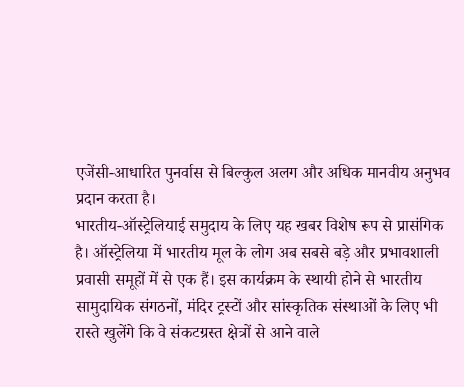एजेंसी-आधारित पुनर्वास से बिल्कुल अलग और अधिक मानवीय अनुभव प्रदान करता है।
भारतीय-ऑस्ट्रेलियाई समुदाय के लिए यह खबर विशेष रूप से प्रासंगिक है। ऑस्ट्रेलिया में भारतीय मूल के लोग अब सबसे बड़े और प्रभावशाली प्रवासी समूहों में से एक हैं। इस कार्यक्रम के स्थायी होने से भारतीय सामुदायिक संगठनों, मंदिर ट्रस्टों और सांस्कृतिक संस्थाओं के लिए भी रास्ते खुलेंगे कि वे संकटग्रस्त क्षेत्रों से आने वाले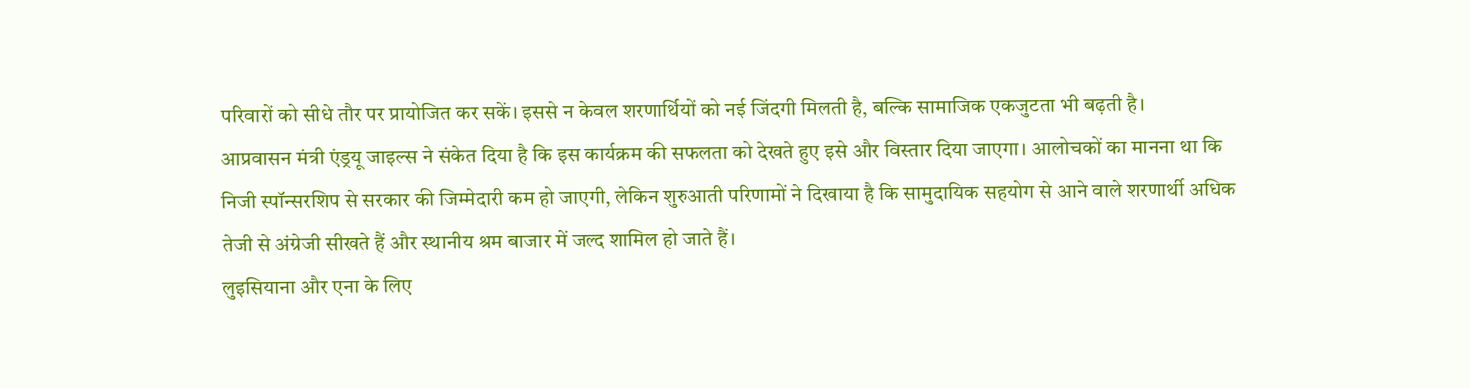परिवारों को सीधे तौर पर प्रायोजित कर सकें। इससे न केवल शरणार्थियों को नई जिंदगी मिलती है, बल्कि सामाजिक एकजुटता भी बढ़ती है।
आप्रवासन मंत्री एंड्रयू जाइल्स ने संकेत दिया है कि इस कार्यक्रम की सफलता को देखते हुए इसे और विस्तार दिया जाएगा। आलोचकों का मानना था कि निजी स्पॉन्सरशिप से सरकार की जिम्मेदारी कम हो जाएगी, लेकिन शुरुआती परिणामों ने दिखाया है कि सामुदायिक सहयोग से आने वाले शरणार्थी अधिक तेजी से अंग्रेजी सीखते हैं और स्थानीय श्रम बाजार में जल्द शामिल हो जाते हैं।
लुइसियाना और एना के लिए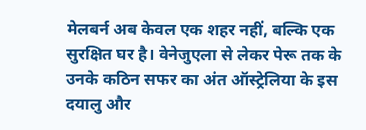मेलबर्न अब केवल एक शहर नहीं, बल्कि एक सुरक्षित घर है। वेनेजुएला से लेकर पेरू तक के उनके कठिन सफर का अंत ऑस्ट्रेलिया के इस दयालु और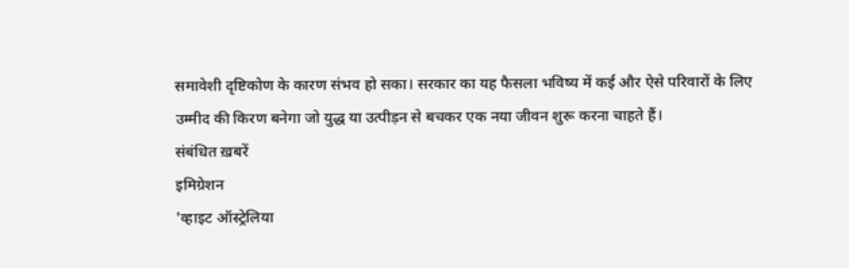समावेशी दृष्टिकोण के कारण संभव हो सका। सरकार का यह फैसला भविष्य में कई और ऐसे परिवारों के लिए उम्मीद की किरण बनेगा जो युद्ध या उत्पीड़न से बचकर एक नया जीवन शुरू करना चाहते हैं।
संबंधित ख़बरें
इमिग्रेशन
'व्हाइट ऑस्ट्रेलिया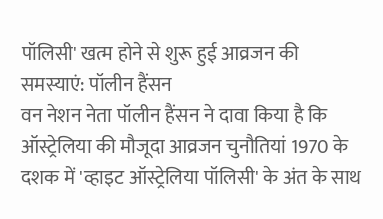पॉलिसी' खत्म होने से शुरू हुई आव्रजन की समस्याएं: पॉलीन हैंसन
वन नेशन नेता पॉलीन हैंसन ने दावा किया है कि ऑस्ट्रेलिया की मौजूदा आव्रजन चुनौतियां 1970 के दशक में 'व्हाइट ऑस्ट्रेलिया पॉलिसी' के अंत के साथ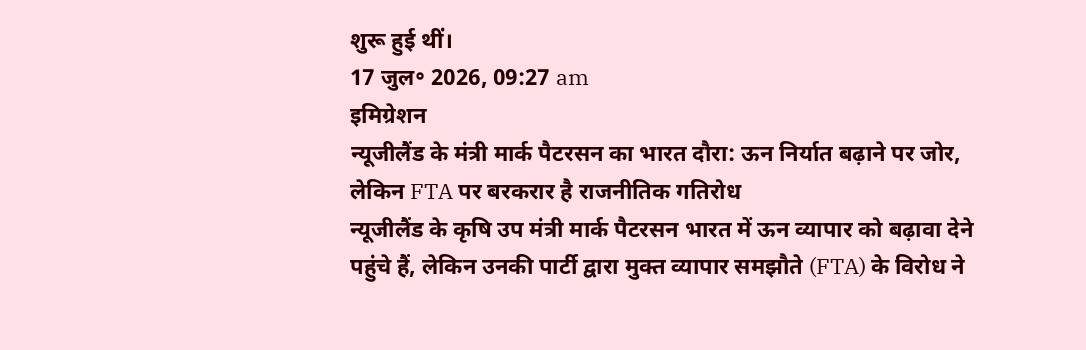शुरू हुई थीं।
17 जुल॰ 2026, 09:27 am
इमिग्रेशन
न्यूजीलैंड के मंत्री मार्क पैटरसन का भारत दौरा: ऊन निर्यात बढ़ाने पर जोर, लेकिन FTA पर बरकरार है राजनीतिक गतिरोध
न्यूजीलैंड के कृषि उप मंत्री मार्क पैटरसन भारत में ऊन व्यापार को बढ़ावा देने पहुंचे हैं, लेकिन उनकी पार्टी द्वारा मुक्त व्यापार समझौते (FTA) के विरोध ने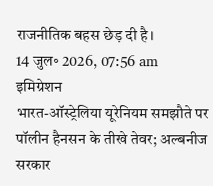राजनीतिक बहस छेड़ दी है।
14 जुल॰ 2026, 07:56 am
इमिग्रेशन
भारत-ऑस्ट्रेलिया यूरेनियम समझौते पर पॉलीन हैनसन के तीखे तेवर; अल्बनीज सरकार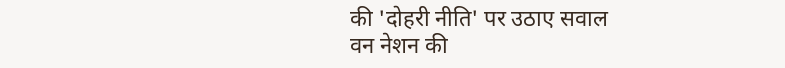की 'दोहरी नीति' पर उठाए सवाल
वन नेशन की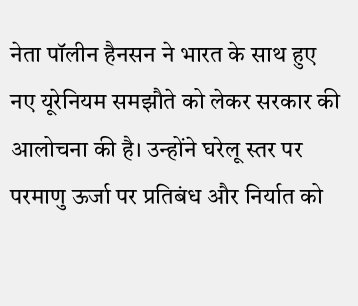नेता पॉलीन हैनसन ने भारत के साथ हुए नए यूरेनियम समझौते को लेकर सरकार की आलोचना की है। उन्होंने घरेलू स्तर पर परमाणु ऊर्जा पर प्रतिबंध और निर्यात को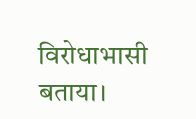विरोधाभासी बताया।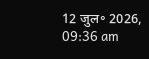12 जुल॰ 2026, 09:36 am